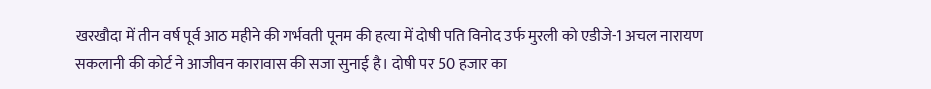खरखौदा में तीन वर्ष पूर्व आठ महीने की गर्भवती पूनम की हत्या में दोषी पति विनोद उर्फ मुरली को एडीजे-1 अचल नारायण सकलानी की कोर्ट ने आजीवन कारावास की सजा सुनाई है। दोषी पर 50 हजार का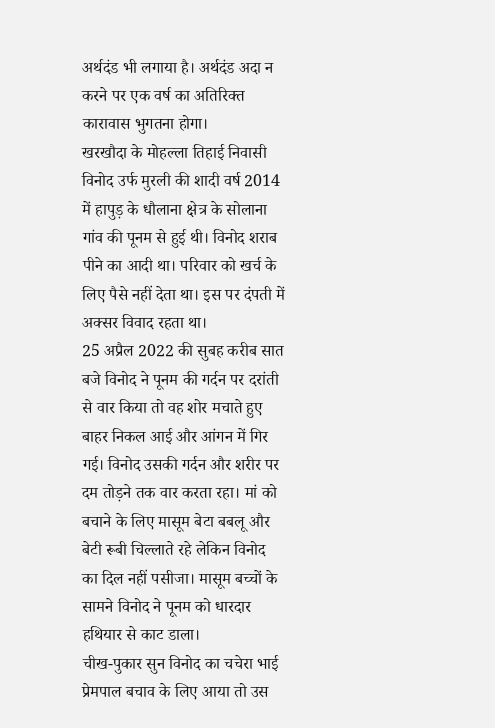अर्थदंड भी लगाया है। अर्थदंड अदा न करने पर एक वर्ष का अतिरिक्त कारावास भुगतना होगा।
खरखौदा के मोहल्ला तिहाई निवासी विनोद उर्फ मुरली की शादी वर्ष 2014 में हापुड़ के धौलाना क्षेत्र के सोलाना गांव की पूनम से हुई थी। विनोद शराब पीने का आदी था। परिवार को खर्च के लिए पैसे नहीं देता था। इस पर दंपती में अक्सर विवाद रहता था।
25 अप्रैल 2022 की सुबह करीब सात बजे विनोद ने पूनम की गर्दन पर दरांती से वार किया तो वह शोर मचाते हुए बाहर निकल आई और आंगन में गिर गई। विनोद उसकी गर्दन और शरीर पर दम तोड़ने तक वार करता रहा। मां को बचाने के लिए मासूम बेटा बबलू और बेटी रूबी चिल्लाते रहे लेकिन विनोद का दिल नहीं पसीजा। मासूम बच्चों के सामने विनोद ने पूनम को धारदार हथियार से काट डाला।
चीख-पुकार सुन विनोद का चचेरा भाई प्रेमपाल बचाव के लिए आया तो उस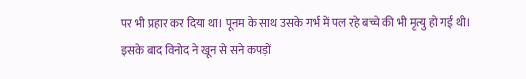पर भी प्रहार कर दिया था। पूनम के साथ उसके गर्भ में पल रहे बच्चे की भी मृत्यु हो गई थी। इसके बाद विनोद ने खून से सने कपड़ों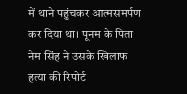में थाने पहुंचकर आत्मसमर्पण कर दिया था। पूनम के पिता नेम सिंह ने उसके खिलाफ हत्या की रिपोर्ट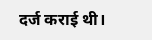दर्ज कराई थी।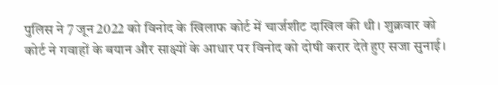पुलिस ने 7 जून 2022 को विनोद के खिलाफ कोर्ट में चार्जशीट दाखिल की थी। शुक्रवार को कोर्ट ने गवाहों के बयान और साक्ष्यों के आधार पर विनोद को दोषी करार देते हुए सजा सुनाई।